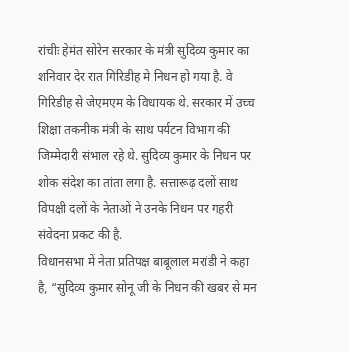रांचीः हेमंत सोरेन सरकार के मंत्री सुदिव्य कुमार का शनिवार देर रात गिरिडीह मे निधन हो गया है. वे गिरिडीह से जेएमएम के विधायक थे. सरकार में उच्च शिक्षा तकनीक मंत्री के साथ पर्यटन विभाग की जिम्मेदारी संभाल रहे थे. सुदिव्य कुमार के निधन पर शोक संदेश का तांता लगा है. सत्तारूढ़ दलों साथ विपक्षी दलों के नेताओं ने उनके निधन पर गहरी संवेदना प्रकट की है.
विधानसभा में नेता प्रतिपक्ष बाबूलाल मरांडी ने कहा है, “सुदिव्य कुमार सोनू जी के निधन की खबर से मन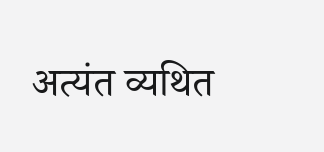अत्यंत व्यथित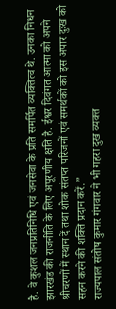है. वे कुशल जनप्रतिनिधि एवं जनसेवा के प्रति समर्पित व्यक्तित्व थे. उनका निधन झारखंड की राजनीति के लिए अपूरणीय क्षति है. ईश्वर दिवंगत आत्मा को अपने श्रीचरणों में स्थान दें तथा शोक संतप्त परिजनों एवं समर्थकों को इस अपार दुःख को सहन करने की शक्ति प्रदान करें.”
राज्यपाल संतोष कुमार गंगवार ने भी गहरा दुख व्यक्त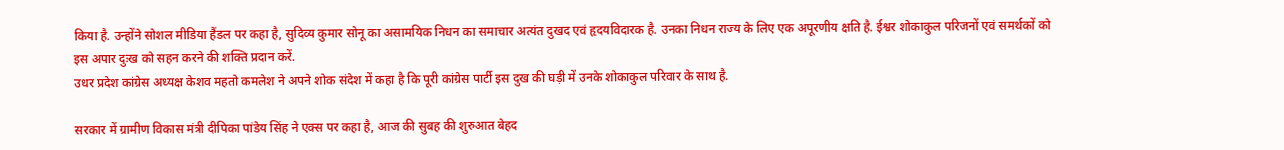किया है. उन्होंने सोशल मीडिया हैंडल पर कहा है, सुदिव्य कुमार सोनू का असामयिक निधन का समाचार अत्यंत दुखद एवं हृदयविदारक है. उनका निधन राज्य के लिए एक अपूरणीय क्षति है. ईश्वर शोकाकुल परिजनों एवं समर्थकों को इस अपार दुःख को सहन करने की शक्ति प्रदान करें.
उधर प्रदेश कांग्रेस अध्यक्ष केशव महतो कमलेश ने अपने शोक संदेश में कहा है कि पूरी कांग्रेस पार्टी इस दुख की घड़ी में उनके शोकाकुल परिवार के साथ है.

सरकार में ग्रामीण विकास मंत्री दीपिका पांडेय सिंह ने एक्स पर कहा है, आज की सुबह की शुरुआत बेहद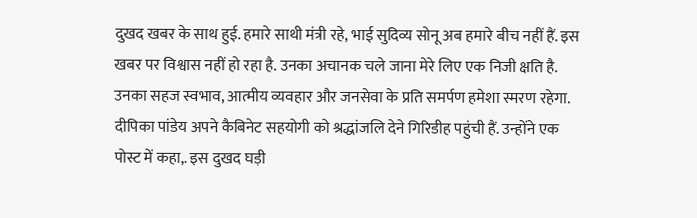दुखद खबर के साथ हुई. हमारे साथी मंत्री रहे, भाई सुदिव्य सोनू अब हमारे बीच नहीं हैं. इस खबर पर विश्वास नहीं हो रहा है. उनका अचानक चले जाना मेरे लिए एक निजी क्षति है. उनका सहज स्वभाव, आत्मीय व्यवहार और जनसेवा के प्रति समर्पण हमेशा स्मरण रहेगा.
दीपिका पांडेय अपने कैबिनेट सहयोगी को श्रद्धांजलि देने गिरिडीह पहुंची हैं. उन्होंने एक पोस्ट में कहा,. इस दुखद घड़ी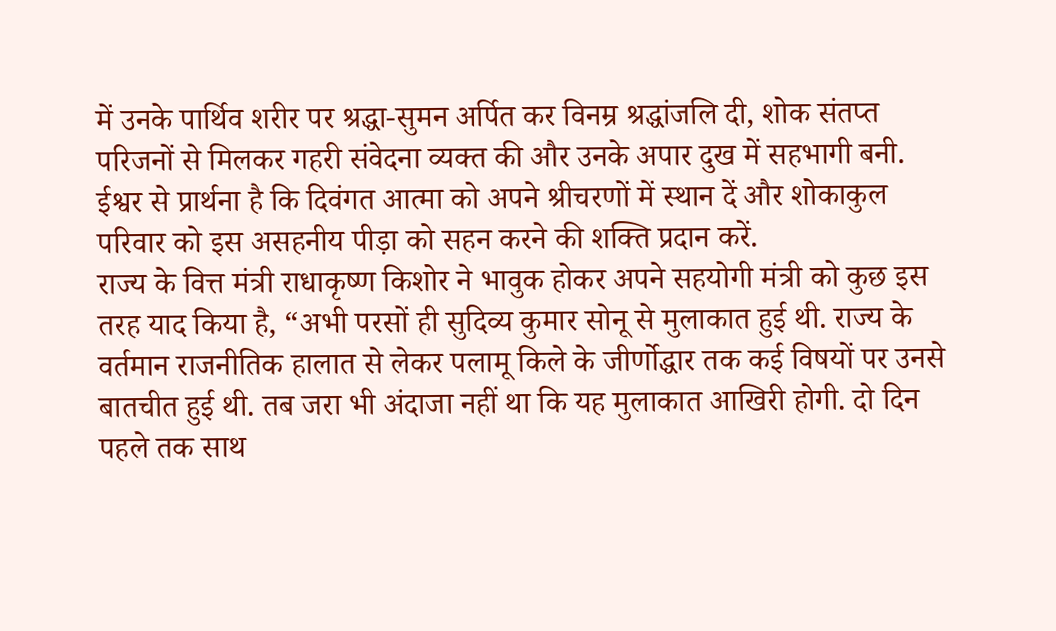में उनके पार्थिव शरीर पर श्रद्धा-सुमन अर्पित कर विनम्र श्रद्धांजलि दी, शोक संतप्त परिजनों से मिलकर गहरी संवेदना व्यक्त की और उनके अपार दुख में सहभागी बनी. ईश्वर से प्रार्थना है कि दिवंगत आत्मा को अपने श्रीचरणों में स्थान दें और शोकाकुल परिवार को इस असहनीय पीड़ा को सहन करने की शक्ति प्रदान करें.
राज्य के वित्त मंत्री राधाकृष्ण किशोर ने भावुक होकर अपने सहयोगी मंत्री को कुछ इस तरह याद किया है, “अभी परसों ही सुदिव्य कुमार सोनू से मुलाकात हुई थी. राज्य के वर्तमान राजनीतिक हालात से लेकर पलामू किले के जीर्णोद्धार तक कई विषयों पर उनसे बातचीत हुई थी. तब जरा भी अंदाजा नहीं था कि यह मुलाकात आखिरी होगी. दो दिन पहले तक साथ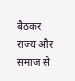बैठकर राज्य और समाज से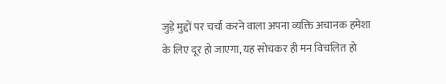जुड़े मुद्दों पर चर्चा करने वाला अपना व्यक्ति अचानक हमेशा के लिए दूर हो जाएगा, यह सोचकर ही मन विचलित हो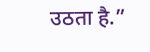उठता है.”